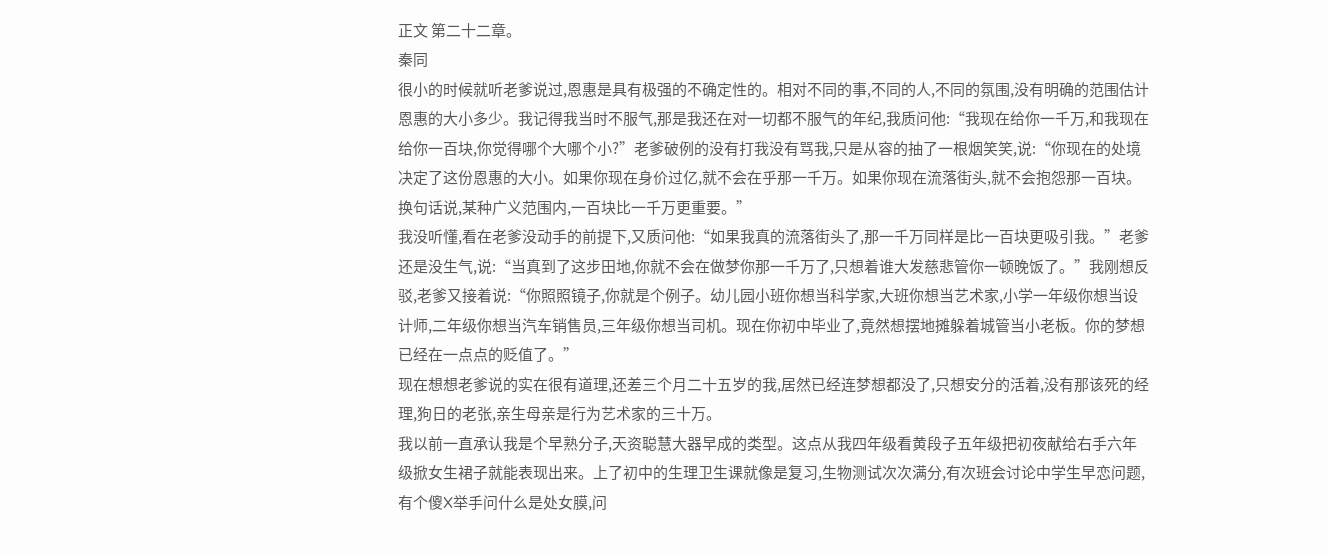正文 第二十二章。
秦同
很小的时候就听老爹说过,恩惠是具有极强的不确定性的。相对不同的事,不同的人,不同的氛围,没有明确的范围估计恩惠的大小多少。我记得我当时不服气,那是我还在对一切都不服气的年纪,我质问他:“我现在给你一千万,和我现在给你一百块,你觉得哪个大哪个小?”老爹破例的没有打我没有骂我,只是从容的抽了一根烟笑笑,说:“你现在的处境决定了这份恩惠的大小。如果你现在身价过亿,就不会在乎那一千万。如果你现在流落街头,就不会抱怨那一百块。换句话说,某种广义范围内,一百块比一千万更重要。”
我没听懂,看在老爹没动手的前提下,又质问他:“如果我真的流落街头了,那一千万同样是比一百块更吸引我。”老爹还是没生气,说:“当真到了这步田地,你就不会在做梦你那一千万了,只想着谁大发慈悲管你一顿晚饭了。”我刚想反驳,老爹又接着说:“你照照镜子,你就是个例子。幼儿园小班你想当科学家,大班你想当艺术家,小学一年级你想当设计师,二年级你想当汽车销售员,三年级你想当司机。现在你初中毕业了,竟然想摆地摊躲着城管当小老板。你的梦想已经在一点点的贬值了。”
现在想想老爹说的实在很有道理,还差三个月二十五岁的我,居然已经连梦想都没了,只想安分的活着,没有那该死的经理,狗日的老张,亲生母亲是行为艺术家的三十万。
我以前一直承认我是个早熟分子,天资聪慧大器早成的类型。这点从我四年级看黄段子五年级把初夜献给右手六年级掀女生裙子就能表现出来。上了初中的生理卫生课就像是复习,生物测试次次满分,有次班会讨论中学生早恋问题,有个傻X举手问什么是处女膜,问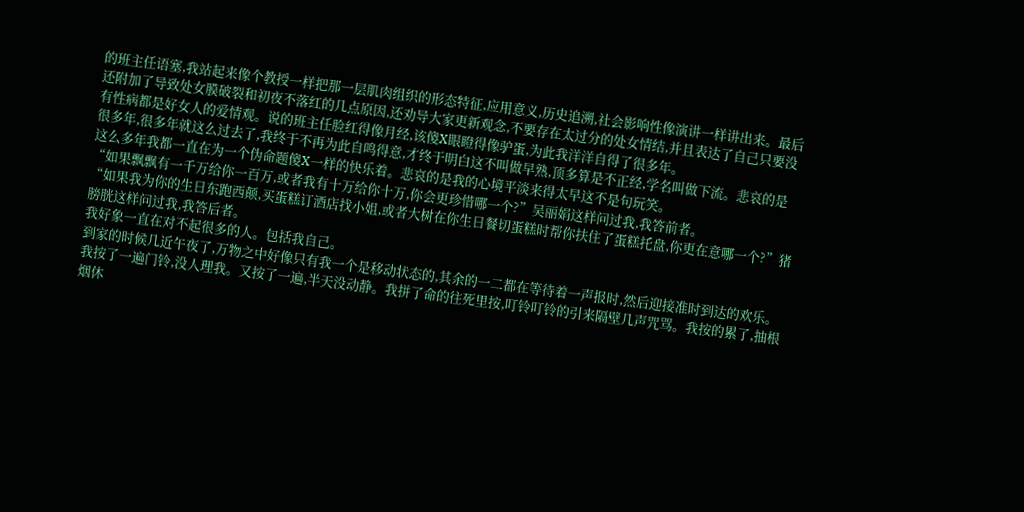的班主任语塞,我站起来像个教授一样把那一层肌肉组织的形态特征,应用意义,历史追溯,社会影响性像演讲一样讲出来。最后还附加了导致处女膜破裂和初夜不落红的几点原因,还劝导大家更新观念,不要存在太过分的处女情结,并且表达了自己只要没有性病都是好女人的爱情观。说的班主任脸红得像月经,该傻X眼瞪得像驴蛋,为此我洋洋自得了很多年。
很多年,很多年就这么过去了,我终于不再为此自鸣得意,才终于明白这不叫做早熟,顶多算是不正经,学名叫做下流。悲哀的是这么多年我都一直在为一个伪命题傻X一样的快乐着。悲哀的是我的心境平淡来得太早这不是句玩笑。
“如果飘飘有一千万给你一百万,或者我有十万给你十万,你会更珍惜哪一个?”吴丽娟这样问过我,我答前者。
“如果我为你的生日东跑西颠,买蛋糕订酒店找小姐,或者大树在你生日餐切蛋糕时帮你扶住了蛋糕托盘,你更在意哪一个?”猪膀胱这样问过我,我答后者。
我好象一直在对不起很多的人。包括我自己。
到家的时候几近午夜了,万物之中好像只有我一个是移动状态的,其余的一二都在等待着一声报时,然后迎接准时到达的欢乐。
我按了一遍门铃,没人理我。又按了一遍,半天没动静。我拼了命的往死里按,叮铃叮铃的引来隔壁几声咒骂。我按的累了,抽根烟休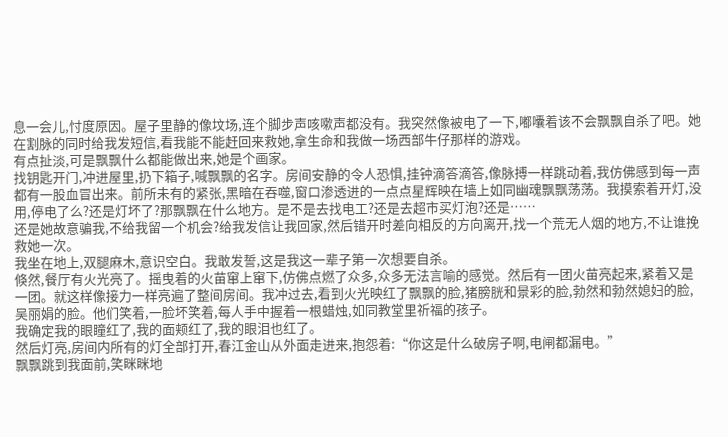息一会儿,忖度原因。屋子里静的像坟场,连个脚步声咳嗽声都没有。我突然像被电了一下,嘟囔着该不会飘飘自杀了吧。她在割脉的同时给我发短信,看我能不能赶回来救她,拿生命和我做一场西部牛仔那样的游戏。
有点扯淡,可是飘飘什么都能做出来,她是个画家。
找钥匙开门,冲进屋里,扔下箱子,喊飘飘的名字。房间安静的令人恐惧,挂钟滴答滴答,像脉搏一样跳动着,我仿佛感到每一声都有一股血冒出来。前所未有的紧张,黑暗在吞噬,窗口渗透进的一点点星辉映在墙上如同幽魂飘飘荡荡。我摸索着开灯,没用,停电了么?还是灯坏了?那飘飘在什么地方。是不是去找电工?还是去超市买灯泡?还是……
还是她故意骗我,不给我留一个机会?给我发信让我回家,然后错开时差向相反的方向离开,找一个荒无人烟的地方,不让谁挽救她一次。
我坐在地上,双腿麻木,意识空白。我敢发誓,这是我这一辈子第一次想要自杀。
倏然,餐厅有火光亮了。摇曳着的火苗窜上窜下,仿佛点燃了众多,众多无法言喻的感觉。然后有一团火苗亮起来,紧着又是一团。就这样像接力一样亮遍了整间房间。我冲过去,看到火光映红了飘飘的脸,猪膀胱和景彩的脸,勃然和勃然媳妇的脸,吴丽娟的脸。他们笑着,一脸坏笑着,每人手中握着一根蜡烛,如同教堂里祈福的孩子。
我确定我的眼瞳红了,我的面颊红了,我的眼泪也红了。
然后灯亮,房间内所有的灯全部打开,春江金山从外面走进来,抱怨着:“你这是什么破房子啊,电闸都漏电。”
飘飘跳到我面前,笑眯眯地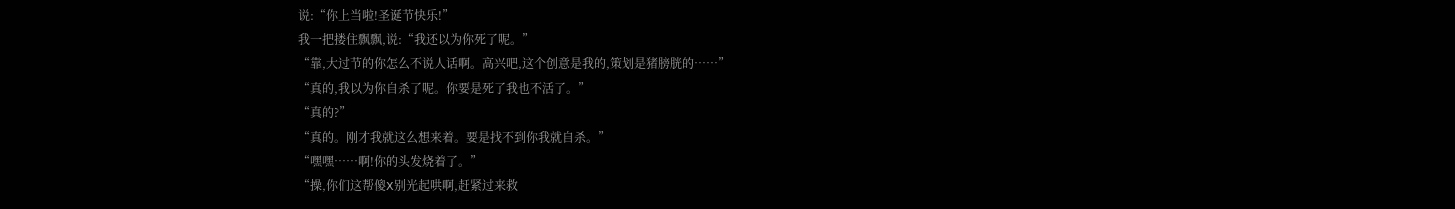说:“你上当啦!圣诞节快乐!”
我一把搂住飘飘,说:“我还以为你死了呢。”
“靠,大过节的你怎么不说人话啊。高兴吧,这个创意是我的,策划是猪膀胱的……”
“真的,我以为你自杀了呢。你要是死了我也不活了。”
“真的?”
“真的。刚才我就这么想来着。要是找不到你我就自杀。”
“嘿嘿……啊!你的头发烧着了。”
“操,你们这帮傻X别光起哄啊,赶紧过来救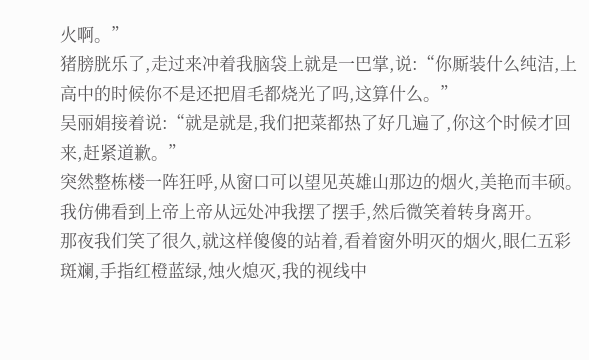火啊。”
猪膀胱乐了,走过来冲着我脑袋上就是一巴掌,说:“你厮装什么纯洁,上高中的时候你不是还把眉毛都烧光了吗,这算什么。”
吴丽娟接着说:“就是就是,我们把菜都热了好几遍了,你这个时候才回来,赶紧道歉。”
突然整栋楼一阵狂呼,从窗口可以望见英雄山那边的烟火,美艳而丰硕。我仿佛看到上帝上帝从远处冲我摆了摆手,然后微笑着转身离开。
那夜我们笑了很久,就这样傻傻的站着,看着窗外明灭的烟火,眼仁五彩斑斓,手指红橙蓝绿,烛火熄灭,我的视线中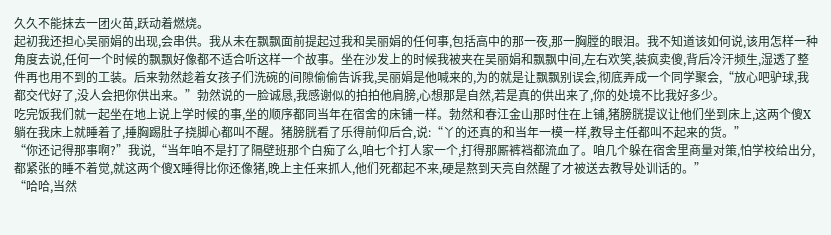久久不能抹去一团火苗,跃动着燃烧。
起初我还担心吴丽娟的出现,会串供。我从未在飘飘面前提起过我和吴丽娟的任何事,包括高中的那一夜,那一胸膛的眼泪。我不知道该如何说,该用怎样一种角度去说,任何一个时候的飘飘好像都不适合听这样一个故事。坐在沙发上的时候我被夹在吴丽娟和飘飘中间,左右欢笑,装疯卖傻,背后冷汗频生,湿透了整件再也用不到的工装。后来勃然趁着女孩子们洗碗的间隙偷偷告诉我,吴丽娟是他喊来的,为的就是让飘飘别误会,彻底弄成一个同学聚会,“放心吧驴球,我都交代好了,没人会把你供出来。”勃然说的一脸诚恳,我感谢似的拍拍他肩膀,心想那是自然,若是真的供出来了,你的处境不比我好多少。
吃完饭我们就一起坐在地上说上学时候的事,坐的顺序都同当年在宿舍的床铺一样。勃然和春江金山那时住在上铺,猪膀胱提议让他们坐到床上,这两个傻X躺在我床上就睡着了,捶胸踢肚子挠脚心都叫不醒。猪膀胱看了乐得前仰后合,说:“丫的还真的和当年一模一样,教导主任都叫不起来的货。”
“你还记得那事啊?”我说,“当年咱不是打了隔壁班那个白痴了么,咱七个打人家一个,打得那厮裤裆都流血了。咱几个躲在宿舍里商量对策,怕学校给出分,都紧张的睡不着觉,就这两个傻X睡得比你还像猪,晚上主任来抓人,他们死都起不来,硬是熬到天亮自然醒了才被送去教导处训话的。”
“哈哈,当然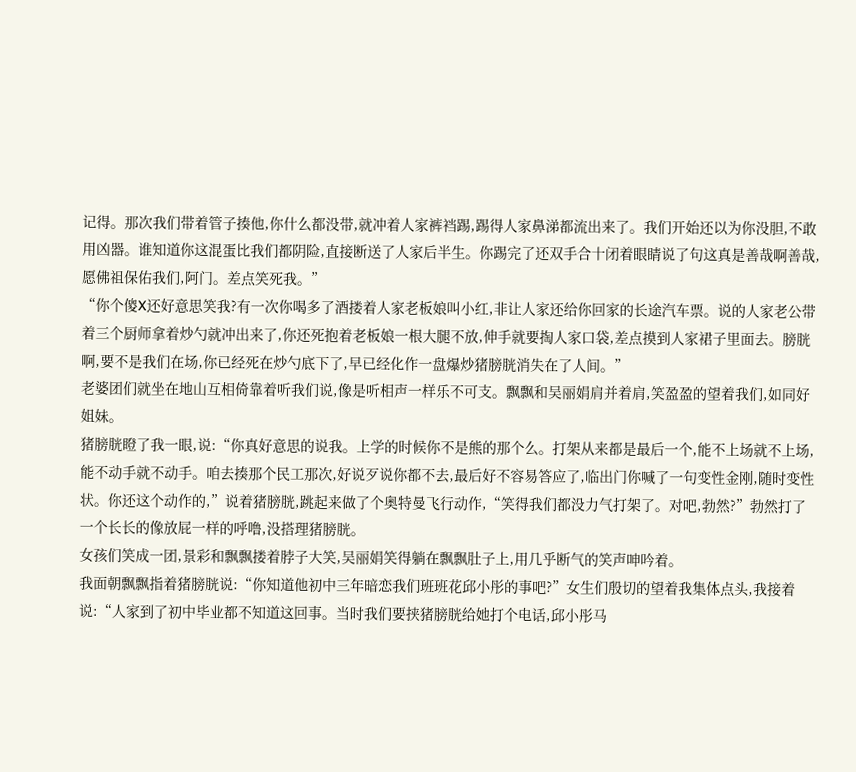记得。那次我们带着管子揍他,你什么都没带,就冲着人家裤裆踢,踢得人家鼻涕都流出来了。我们开始还以为你没胆,不敢用凶器。谁知道你这混蛋比我们都阴险,直接断送了人家后半生。你踢完了还双手合十闭着眼睛说了句这真是善哉啊善哉,愿佛祖保佑我们,阿门。差点笑死我。”
“你个傻X还好意思笑我?有一次你喝多了酒搂着人家老板娘叫小红,非让人家还给你回家的长途汽车票。说的人家老公带着三个厨师拿着炒勺就冲出来了,你还死抱着老板娘一根大腿不放,伸手就要掏人家口袋,差点摸到人家裙子里面去。膀胱啊,要不是我们在场,你已经死在炒勺底下了,早已经化作一盘爆炒猪膀胱消失在了人间。”
老婆团们就坐在地山互相倚靠着听我们说,像是听相声一样乐不可支。飘飘和吴丽娟肩并着肩,笑盈盈的望着我们,如同好姐妹。
猪膀胱瞪了我一眼,说:“你真好意思的说我。上学的时候你不是熊的那个么。打架从来都是最后一个,能不上场就不上场,能不动手就不动手。咱去揍那个民工那次,好说歹说你都不去,最后好不容易答应了,临出门你喊了一句变性金刚,随时变性状。你还这个动作的,”说着猪膀胱,跳起来做了个奥特曼飞行动作,“笑得我们都没力气打架了。对吧,勃然?”勃然打了一个长长的像放屁一样的呼噜,没搭理猪膀胱。
女孩们笑成一团,景彩和飘飘搂着脖子大笑,吴丽娟笑得躺在飘飘肚子上,用几乎断气的笑声呻吟着。
我面朝飘飘指着猪膀胱说:“你知道他初中三年暗恋我们班班花邱小彤的事吧?”女生们殷切的望着我集体点头,我接着说:“人家到了初中毕业都不知道这回事。当时我们要挟猪膀胱给她打个电话,邱小彤马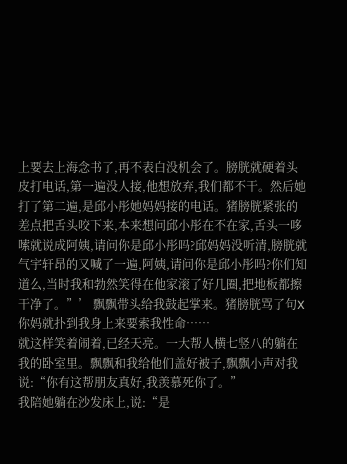上要去上海念书了,再不表白没机会了。膀胱就硬着头皮打电话,第一遍没人接,他想放弃,我们都不干。然后她打了第二遍,是邱小彤她妈妈接的电话。猪膀胱紧张的差点把舌头咬下来,本来想问邱小彤在不在家,舌头一哆嗦就说成阿姨,请问你是邱小彤吗?邱妈妈没听清,膀胱就气宇轩昂的又喊了一遍,阿姨,请问你是邱小彤吗?你们知道么,当时我和勃然笑得在他家滚了好几圈,把地板都擦干净了。”’ 飘飘带头给我鼓起掌来。猪膀胱骂了句X你妈就扑到我身上来要索我性命……
就这样笑着闹着,已经天亮。一大帮人横七竖八的躺在我的卧室里。飘飘和我给他们盖好被子,飘飘小声对我说:“你有这帮朋友真好,我羡慕死你了。”
我陪她躺在沙发床上,说:“是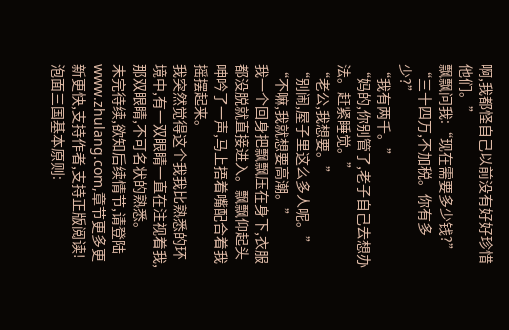啊,我都怪自己以前没有好好珍惜他们。”
飘飘问我:“现在需要多少钱?”
“三十四万,不加税。你有多少?”
“我有两千。”
“妈的,你别管了,老子自己去想办法。赶紧睡觉。”
“老公,我想要。”
“别闹,屋子里这么多人呢。”
“不嘛,我就想要高潮。”
我一个回身把飘飘压在身下,衣服都没脱就直接进入。飘飘仰起头呻吟了一声,马上捂着嘴配合着我摇摆起来。
我突然觉得这个我我比熟悉的环境中,有一双眼睛一直在注视着我,那双眼睛,不可名状的熟悉。
未完待续,欲知后续情节,请登陆
www.zhulang.com,章节更多更新更快,支持作者,支持正版阅读!泡面三国基本原则: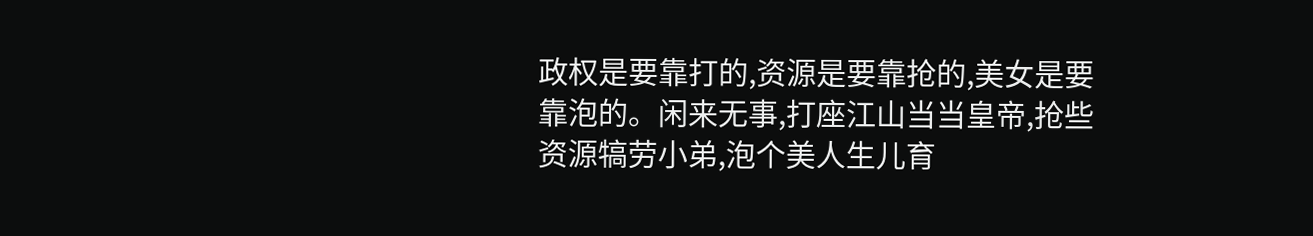政权是要靠打的,资源是要靠抢的,美女是要靠泡的。闲来无事,打座江山当当皇帝,抢些资源犒劳小弟,泡个美人生儿育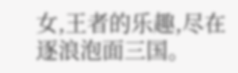女,王者的乐趣,尽在
逐浪泡面三国。